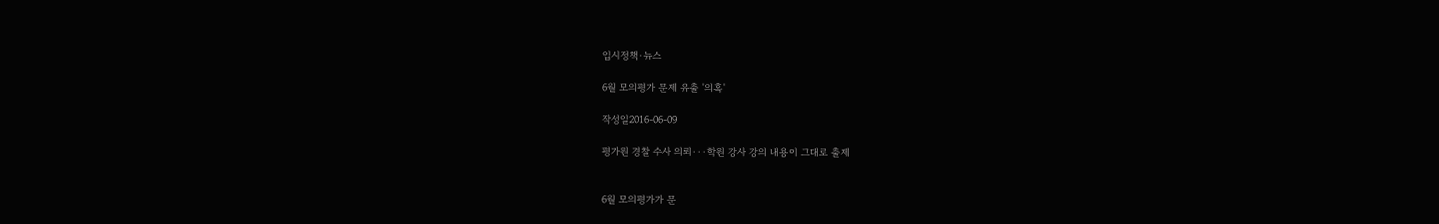입시정책·뉴스

6월 모의평가 문제 유출 '의혹'

작성일2016-06-09

평가원 경찰 수사 의뢰···학원 강사 강의 내용이 그대로 출제


6월 모의평가가 문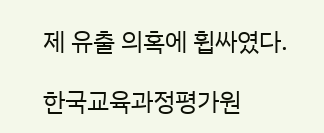제 유출 의혹에 휩싸였다.

한국교육과정평가원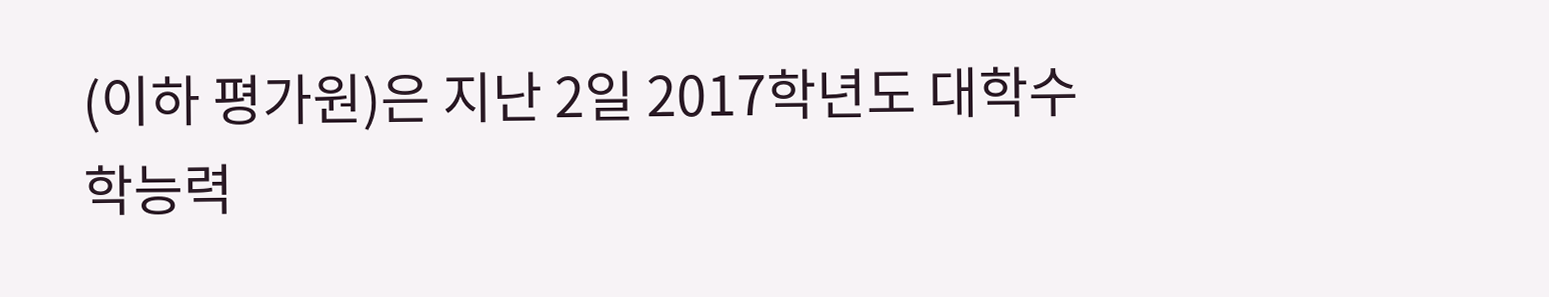(이하 평가원)은 지난 2일 2017학년도 대학수학능력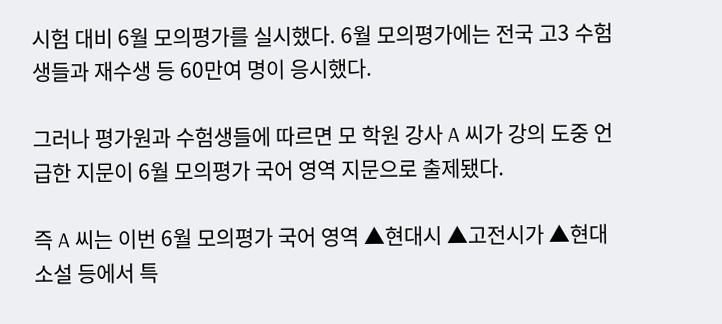시험 대비 6월 모의평가를 실시했다. 6월 모의평가에는 전국 고3 수험생들과 재수생 등 60만여 명이 응시했다.

그러나 평가원과 수험생들에 따르면 모 학원 강사 A 씨가 강의 도중 언급한 지문이 6월 모의평가 국어 영역 지문으로 출제됐다.

즉 A 씨는 이번 6월 모의평가 국어 영역 ▲현대시 ▲고전시가 ▲현대소설 등에서 특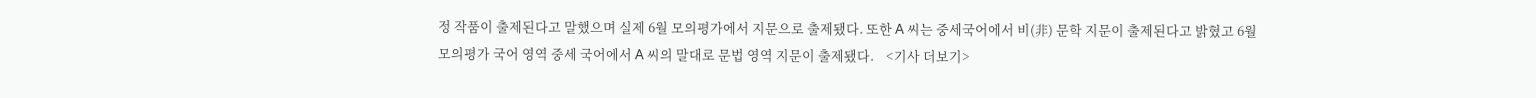정 작품이 출제된다고 말했으며 실제 6월 모의평가에서 지문으로 출제됐다. 또한 A 씨는 중세국어에서 비(非) 문학 지문이 출제된다고 밝혔고 6월 모의평가 국어 영역 중세 국어에서 A 씨의 말대로 문법 영역 지문이 출제됐다.    <기사 더보기>